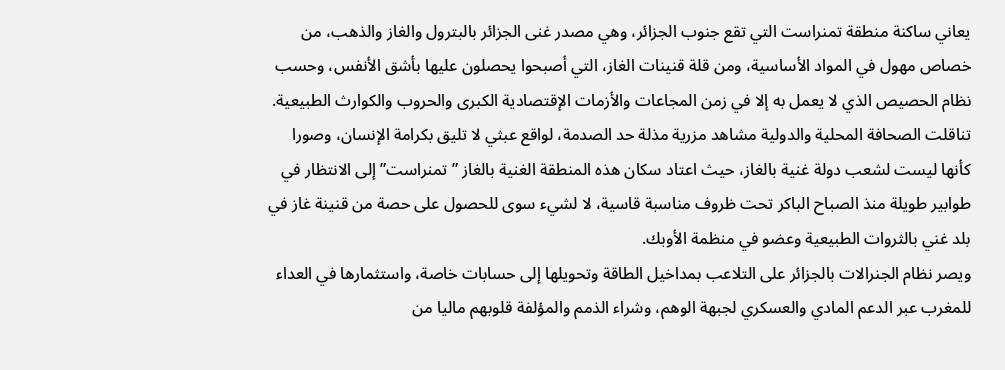يعاني ساكنة منطقة تمنراست التي تقع جنوب الجزائر، وهي مصدر غنى الجزائر بالبترول والغاز والذهب، من خصاص مهول في المواد الأساسية، ومن قلة قنينات الغاز، التي أصبحوا يحصلون عليها بأشق الأنفس، وحسب نظام الحصيص الذي لا يعمل به إلا في زمن المجاعات والأزمات الإقتصادية الكبرى والحروب والكوارث الطبيعية.
تناقلت الصحافة المحلية والدولية مشاهد مزرية مذلة حد الصدمة، لواقع عبثي لا تليق بكرامة الإنسان، وصورا كأنها ليست لشعب دولة غنية بالغاز، حيث اعتاد سكان هذه المنطقة الغنية بالغاز ” تمنراست” إلى الانتظار في طوابير طويلة منذ الصباح الباكر تحت ظروف مناسبة قاسية، لا لشيء سوى للحصول على حصة من قنينة غاز في بلد غني بالثروات الطبيعية وعضو في منظمة الأوبك.
ويصر نظام الجنرالات بالجزائر على التلاعب بمداخيل الطاقة وتحويلها إلى حسابات خاصة، واستثمارها في العداء للمغرب عبر الدعم المادي والعسكري لجبهة الوهم، وشراء الذمم والمؤلفة قلوبهم ماليا من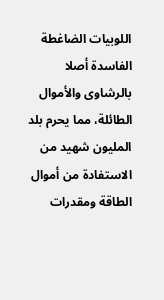اللوبيات الضاغطة الفاسدة أصلا بالرشاوى والأموال الطائلة، مما يحرم بلد المليون شهيد من الاستفادة من أموال الطاقة ومقدرات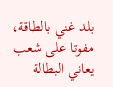بلد غني بالطاقة، مفوتا على شعب يعاني البطالة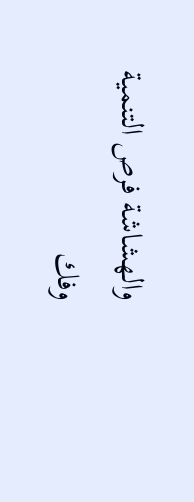والهشاشة فرص التنمية وفك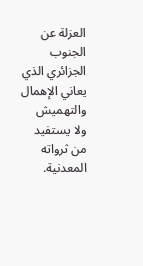العزلة عن الجنوب الجزائري الذي يعاني الإهمال والتهميش ولا يستفيد من ثرواته المعدنية.